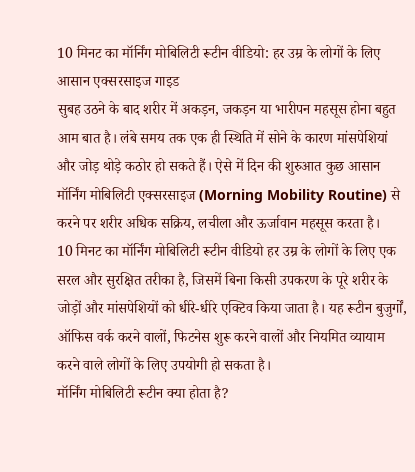10 मिनट का मॉर्निंग मोबिलिटी रूटीन वीडियो: हर उम्र के लोगों के लिए आसान एक्सरसाइज गाइड
सुबह उठने के बाद शरीर में अकड़न, जकड़न या भारीपन महसूस होना बहुत आम बात है। लंबे समय तक एक ही स्थिति में सोने के कारण मांसपेशियां और जोड़ थोड़े कठोर हो सकते हैं। ऐसे में दिन की शुरुआत कुछ आसान मॉर्निंग मोबिलिटी एक्सरसाइज (Morning Mobility Routine) से करने पर शरीर अधिक सक्रिय, लचीला और ऊर्जावान महसूस करता है।
10 मिनट का मॉर्निंग मोबिलिटी रूटीन वीडियो हर उम्र के लोगों के लिए एक सरल और सुरक्षित तरीका है, जिसमें बिना किसी उपकरण के पूरे शरीर के जोड़ों और मांसपेशियों को धीरे-धीरे एक्टिव किया जाता है। यह रूटीन बुजुर्गों, ऑफिस वर्क करने वालों, फिटनेस शुरू करने वालों और नियमित व्यायाम करने वाले लोगों के लिए उपयोगी हो सकता है।
मॉर्निंग मोबिलिटी रूटीन क्या होता है?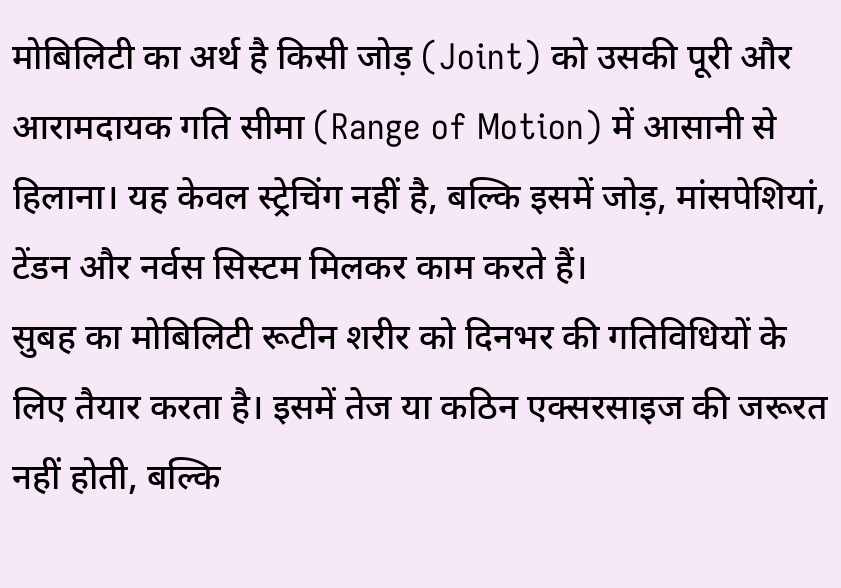मोबिलिटी का अर्थ है किसी जोड़ (Joint) को उसकी पूरी और आरामदायक गति सीमा (Range of Motion) में आसानी से हिलाना। यह केवल स्ट्रेचिंग नहीं है, बल्कि इसमें जोड़, मांसपेशियां, टेंडन और नर्वस सिस्टम मिलकर काम करते हैं।
सुबह का मोबिलिटी रूटीन शरीर को दिनभर की गतिविधियों के लिए तैयार करता है। इसमें तेज या कठिन एक्सरसाइज की जरूरत नहीं होती, बल्कि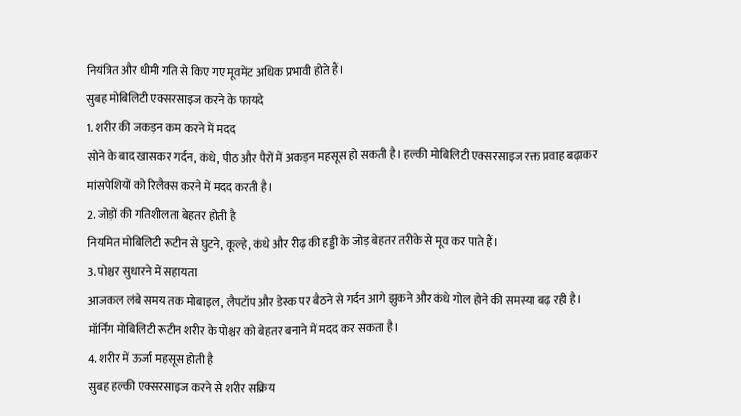नियंत्रित और धीमी गति से किए गए मूवमेंट अधिक प्रभावी होते हैं।
सुबह मोबिलिटी एक्सरसाइज करने के फायदे
1. शरीर की जकड़न कम करने में मदद
सोने के बाद खासकर गर्दन, कंधे, पीठ और पैरों में अकड़न महसूस हो सकती है। हल्की मोबिलिटी एक्सरसाइज रक्त प्रवाह बढ़ाकर मांसपेशियों को रिलैक्स करने में मदद करती है।
2. जोड़ों की गतिशीलता बेहतर होती है
नियमित मोबिलिटी रूटीन से घुटने, कूल्हे, कंधे और रीढ़ की हड्डी के जोड़ बेहतर तरीके से मूव कर पाते हैं।
3. पोश्चर सुधारने में सहायता
आजकल लंबे समय तक मोबाइल, लैपटॉप और डेस्क पर बैठने से गर्दन आगे झुकने और कंधे गोल होने की समस्या बढ़ रही है। मॉर्निंग मोबिलिटी रूटीन शरीर के पोश्चर को बेहतर बनाने में मदद कर सकता है।
4. शरीर में ऊर्जा महसूस होती है
सुबह हल्की एक्सरसाइज करने से शरीर सक्रिय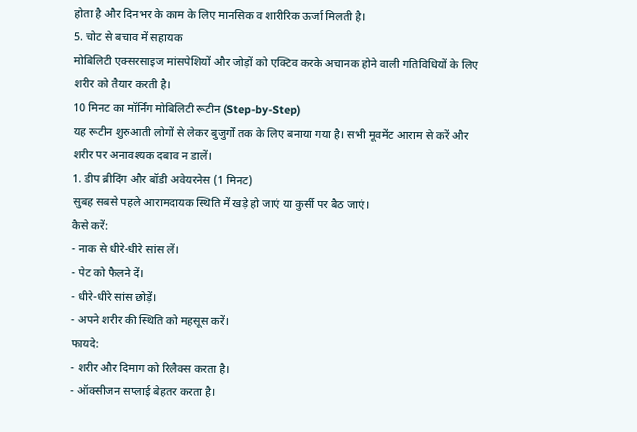होता है और दिनभर के काम के लिए मानसिक व शारीरिक ऊर्जा मिलती है।
5. चोट से बचाव में सहायक
मोबिलिटी एक्सरसाइज मांसपेशियों और जोड़ों को एक्टिव करके अचानक होने वाली गतिविधियों के लिए शरीर को तैयार करती है।
10 मिनट का मॉर्निंग मोबिलिटी रूटीन (Step-by-Step)
यह रूटीन शुरुआती लोगों से लेकर बुजुर्गों तक के लिए बनाया गया है। सभी मूवमेंट आराम से करें और शरीर पर अनावश्यक दबाव न डालें।
1. डीप ब्रीदिंग और बॉडी अवेयरनेस (1 मिनट)
सुबह सबसे पहले आरामदायक स्थिति में खड़े हो जाएं या कुर्सी पर बैठ जाएं।
कैसे करें:
- नाक से धीरे-धीरे सांस लें।
- पेट को फैलने दें।
- धीरे-धीरे सांस छोड़ें।
- अपने शरीर की स्थिति को महसूस करें।
फायदे:
- शरीर और दिमाग को रिलैक्स करता है।
- ऑक्सीजन सप्लाई बेहतर करता है।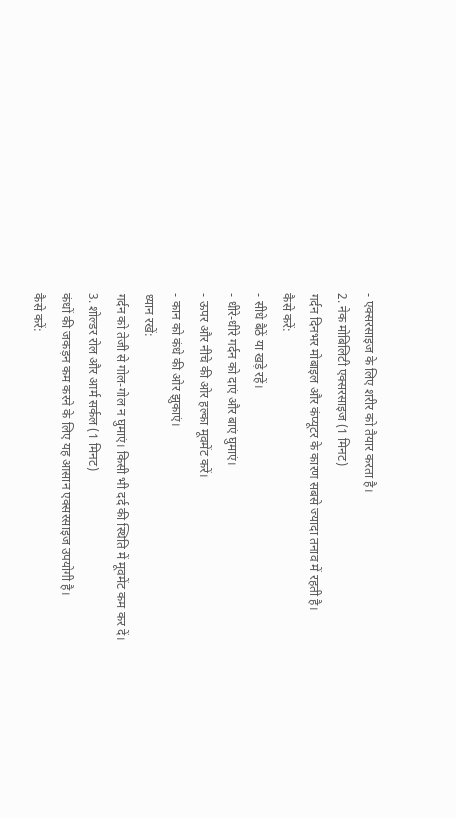- एक्सरसाइज के लिए शरीर को तैयार करता है।
2. नेक मोबिलिटी एक्सरसाइज (1 मिनट)
गर्दन दिनभर मोबाइल और कंप्यूटर के कारण सबसे ज्यादा तनाव में रहती है।
कैसे करें:
- सीधे बैठें या खड़े रहें।
- धीरे-धीरे गर्दन को दाएं और बाएं घुमाएं।
- ऊपर और नीचे की ओर हल्का मूवमेंट करें।
- कान को कंधे की ओर झुकाएं।
ध्यान रखें:
गर्दन को तेजी से गोल-गोल न घुमाएं। किसी भी दर्द की स्थिति में मूवमेंट कम कर दें।
3. शोल्डर रोल और आर्म सर्कल (1 मिनट)
कंधों की जकड़न कम करने के लिए यह आसान एक्सरसाइज उपयोगी है।
कैसे करें: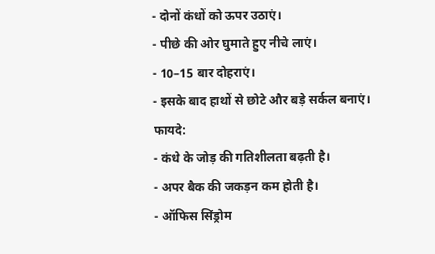- दोनों कंधों को ऊपर उठाएं।
- पीछे की ओर घुमाते हुए नीचे लाएं।
- 10–15 बार दोहराएं।
- इसके बाद हाथों से छोटे और बड़े सर्कल बनाएं।
फायदे:
- कंधे के जोड़ की गतिशीलता बढ़ती है।
- अपर बैक की जकड़न कम होती है।
- ऑफिस सिंड्रोम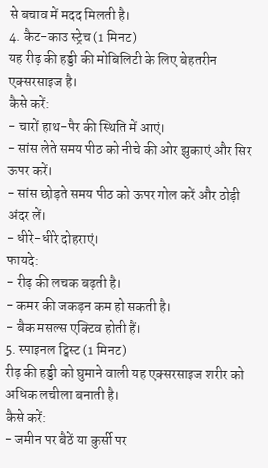से बचाव में मदद मिलती है।
4. कैट-काउ स्ट्रेच (1 मिनट)
यह रीढ़ की हड्डी की मोबिलिटी के लिए बेहतरीन एक्सरसाइज है।
कैसे करें:
- चारों हाथ-पैर की स्थिति में आएं।
- सांस लेते समय पीठ को नीचे की ओर झुकाएं और सिर ऊपर करें।
- सांस छोड़ते समय पीठ को ऊपर गोल करें और ठोड़ी अंदर लें।
- धीरे-धीरे दोहराएं।
फायदे:
- रीढ़ की लचक बढ़ती है।
- कमर की जकड़न कम हो सकती है।
- बैक मसल्स एक्टिव होती हैं।
5. स्पाइनल ट्विस्ट (1 मिनट)
रीढ़ की हड्डी को घुमाने वाली यह एक्सरसाइज शरीर को अधिक लचीला बनाती है।
कैसे करें:
- जमीन पर बैठें या कुर्सी पर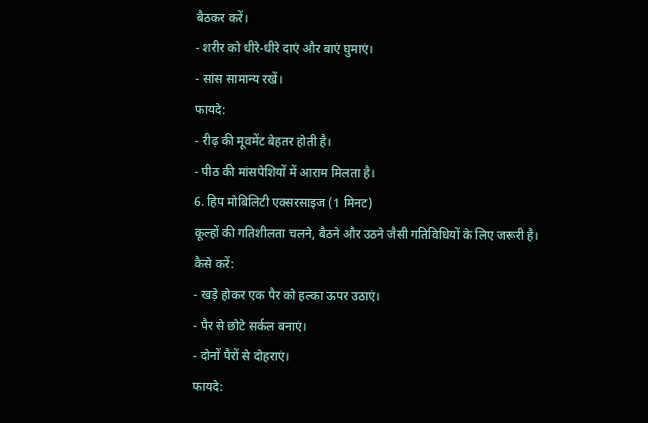बैठकर करें।
- शरीर को धीरे-धीरे दाएं और बाएं घुमाएं।
- सांस सामान्य रखें।
फायदे:
- रीढ़ की मूवमेंट बेहतर होती है।
- पीठ की मांसपेशियों में आराम मिलता है।
6. हिप मोबिलिटी एक्सरसाइज (1 मिनट)
कूल्हों की गतिशीलता चलने, बैठने और उठने जैसी गतिविधियों के लिए जरूरी है।
कैसे करें:
- खड़े होकर एक पैर को हल्का ऊपर उठाएं।
- पैर से छोटे सर्कल बनाएं।
- दोनों पैरों से दोहराएं।
फायदे: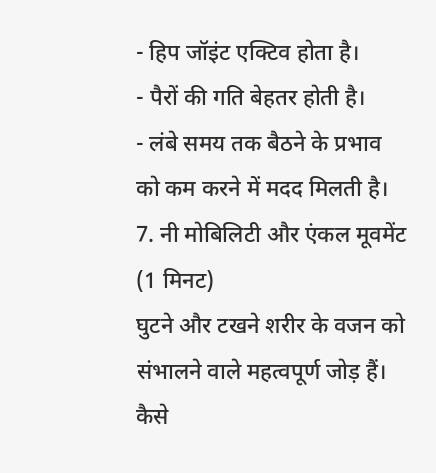- हिप जॉइंट एक्टिव होता है।
- पैरों की गति बेहतर होती है।
- लंबे समय तक बैठने के प्रभाव को कम करने में मदद मिलती है।
7. नी मोबिलिटी और एंकल मूवमेंट (1 मिनट)
घुटने और टखने शरीर के वजन को संभालने वाले महत्वपूर्ण जोड़ हैं।
कैसे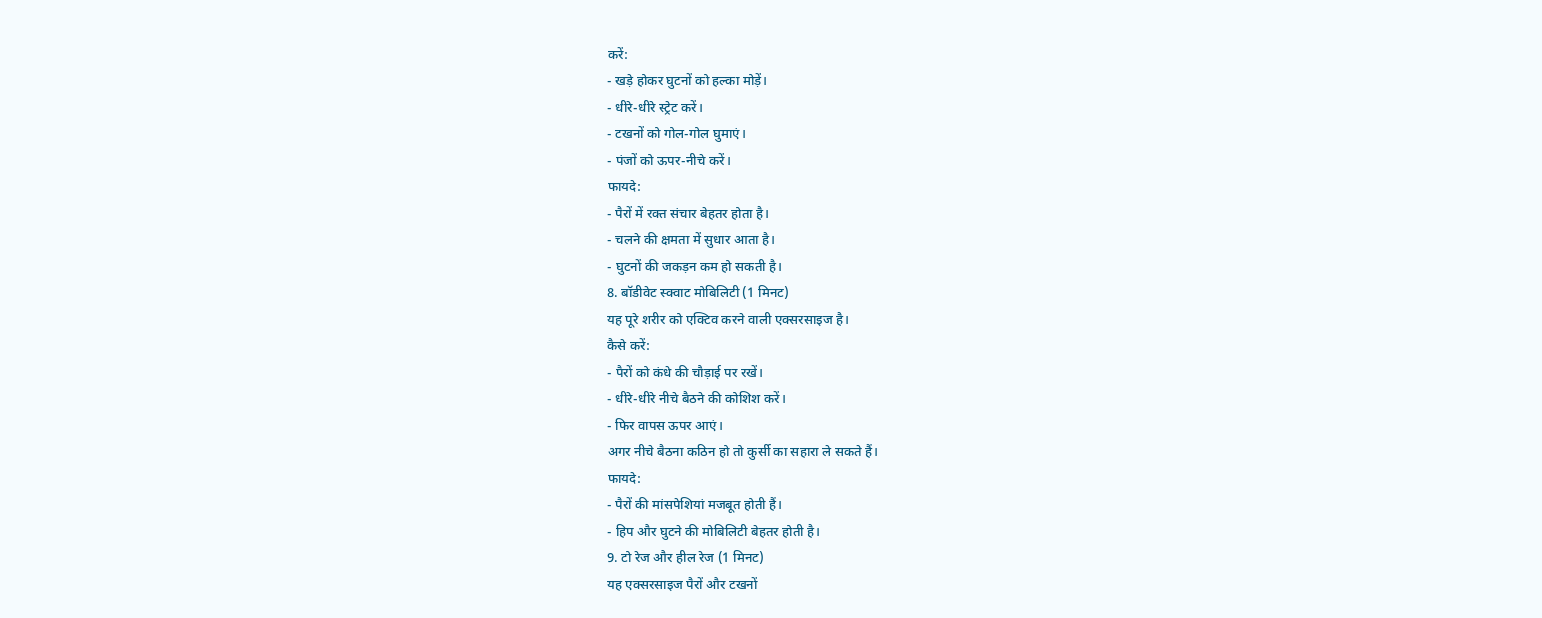करें:
- खड़े होकर घुटनों को हल्का मोड़ें।
- धीरे-धीरे स्ट्रेट करें।
- टखनों को गोल-गोल घुमाएं।
- पंजों को ऊपर-नीचे करें।
फायदे:
- पैरों में रक्त संचार बेहतर होता है।
- चलने की क्षमता में सुधार आता है।
- घुटनों की जकड़न कम हो सकती है।
8. बॉडीवेट स्क्वाट मोबिलिटी (1 मिनट)
यह पूरे शरीर को एक्टिव करने वाली एक्सरसाइज है।
कैसे करें:
- पैरों को कंधे की चौड़ाई पर रखें।
- धीरे-धीरे नीचे बैठने की कोशिश करें।
- फिर वापस ऊपर आएं।
अगर नीचे बैठना कठिन हो तो कुर्सी का सहारा ले सकते हैं।
फायदे:
- पैरों की मांसपेशियां मजबूत होती हैं।
- हिप और घुटने की मोबिलिटी बेहतर होती है।
9. टो रेज और हील रेज (1 मिनट)
यह एक्सरसाइज पैरों और टखनों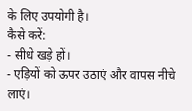के लिए उपयोगी है।
कैसे करें:
- सीधे खड़े हों।
- एड़ियों को ऊपर उठाएं और वापस नीचे लाएं।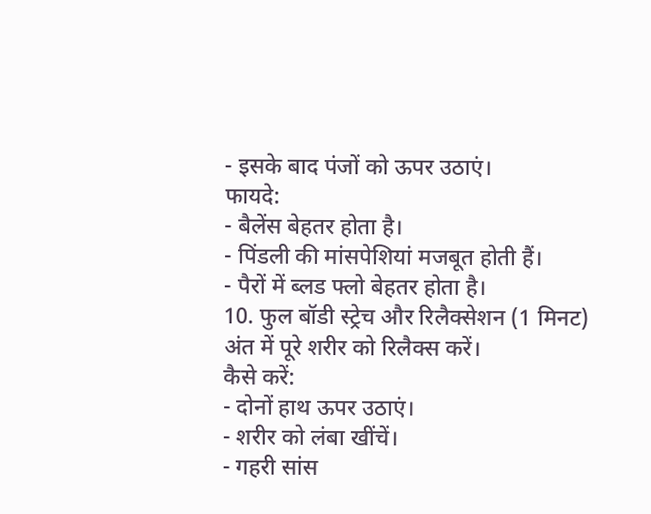- इसके बाद पंजों को ऊपर उठाएं।
फायदे:
- बैलेंस बेहतर होता है।
- पिंडली की मांसपेशियां मजबूत होती हैं।
- पैरों में ब्लड फ्लो बेहतर होता है।
10. फुल बॉडी स्ट्रेच और रिलैक्सेशन (1 मिनट)
अंत में पूरे शरीर को रिलैक्स करें।
कैसे करें:
- दोनों हाथ ऊपर उठाएं।
- शरीर को लंबा खींचें।
- गहरी सांस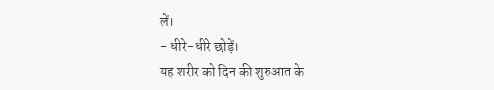लें।
- धीरे-धीरे छोड़ें।
यह शरीर को दिन की शुरुआत के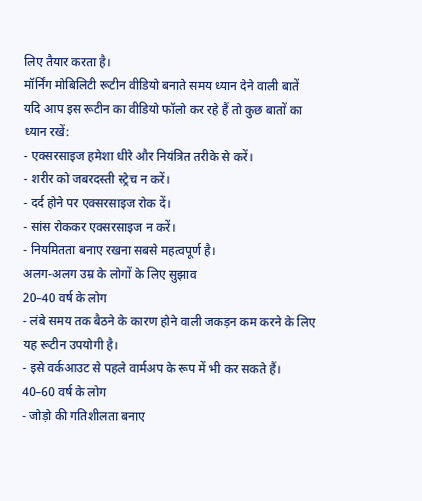लिए तैयार करता है।
मॉर्निंग मोबिलिटी रूटीन वीडियो बनाते समय ध्यान देने वाली बातें
यदि आप इस रूटीन का वीडियो फॉलो कर रहे हैं तो कुछ बातों का ध्यान रखें:
- एक्सरसाइज हमेशा धीरे और नियंत्रित तरीके से करें।
- शरीर को जबरदस्ती स्ट्रेच न करें।
- दर्द होने पर एक्सरसाइज रोक दें।
- सांस रोककर एक्सरसाइज न करें।
- नियमितता बनाए रखना सबसे महत्वपूर्ण है।
अलग-अलग उम्र के लोगों के लिए सुझाव
20–40 वर्ष के लोग
- लंबे समय तक बैठने के कारण होने वाली जकड़न कम करने के लिए यह रूटीन उपयोगी है।
- इसे वर्कआउट से पहले वार्मअप के रूप में भी कर सकते हैं।
40–60 वर्ष के लोग
- जोड़ो की गतिशीलता बनाए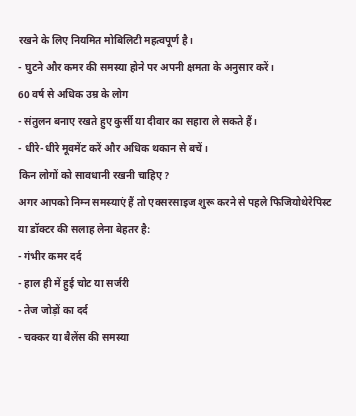रखने के लिए नियमित मोबिलिटी महत्वपूर्ण है।
- घुटने और कमर की समस्या होने पर अपनी क्षमता के अनुसार करें।
60 वर्ष से अधिक उम्र के लोग
- संतुलन बनाए रखते हुए कुर्सी या दीवार का सहारा ले सकते हैं।
- धीरे-धीरे मूवमेंट करें और अधिक थकान से बचें।
किन लोगों को सावधानी रखनी चाहिए?
अगर आपको निम्न समस्याएं हैं तो एक्सरसाइज शुरू करने से पहले फिजियोथेरेपिस्ट या डॉक्टर की सलाह लेना बेहतर है:
- गंभीर कमर दर्द
- हाल ही में हुई चोट या सर्जरी
- तेज जोड़ों का दर्द
- चक्कर या बैलेंस की समस्या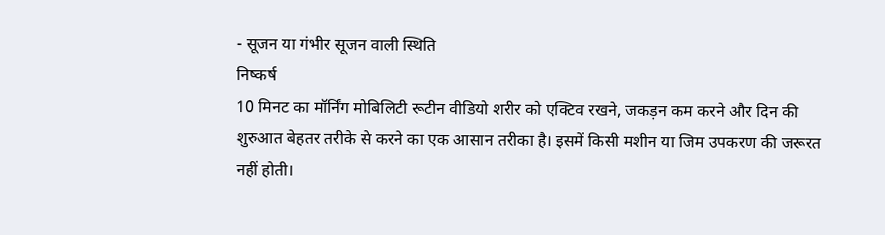- सूजन या गंभीर सूजन वाली स्थिति
निष्कर्ष
10 मिनट का मॉर्निंग मोबिलिटी रूटीन वीडियो शरीर को एक्टिव रखने, जकड़न कम करने और दिन की शुरुआत बेहतर तरीके से करने का एक आसान तरीका है। इसमें किसी मशीन या जिम उपकरण की जरूरत नहीं होती।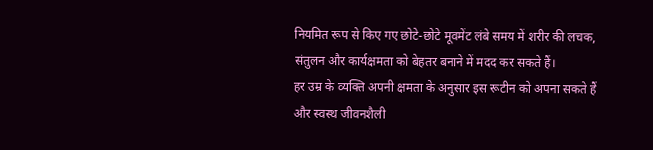नियमित रूप से किए गए छोटे-छोटे मूवमेंट लंबे समय में शरीर की लचक, संतुलन और कार्यक्षमता को बेहतर बनाने में मदद कर सकते हैं।
हर उम्र के व्यक्ति अपनी क्षमता के अनुसार इस रूटीन को अपना सकते हैं और स्वस्थ जीवनशैली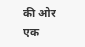की ओर एक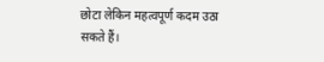छोटा लेकिन महत्वपूर्ण कदम उठा सकते हैं।